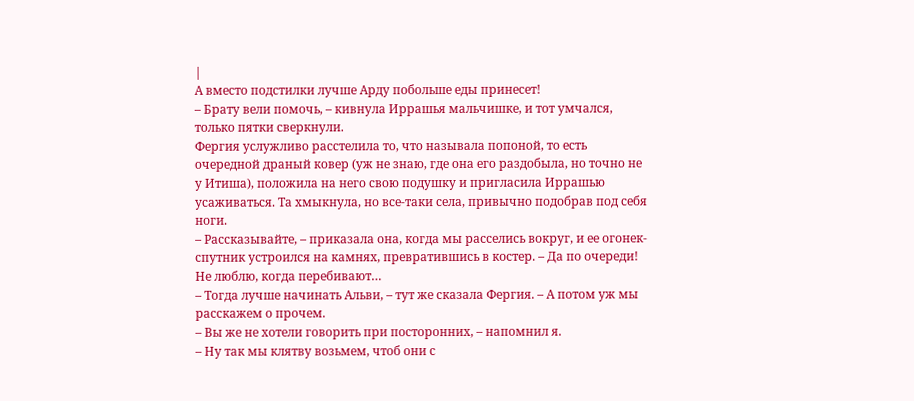|
А вместо подстилки лучше Арду побольше еды принесет!
– Брату вели помочь, – кивнула Иррашья мальчишке, и тот умчался, только пятки сверкнули.
Фергия услужливо расстелила то, что называла попоной, то есть очередной драный ковер (уж не знаю, где она его раздобыла, но точно не у Итиша), положила на него свою подушку и пригласила Иррашью усаживаться. Та хмыкнула, но все-таки села, привычно подобрав под себя ноги.
– Рассказывайте, – приказала она, когда мы расселись вокруг, и ее огонек-спутник устроился на камнях, превратившись в костер. – Да по очереди! Не люблю, когда перебивают…
– Тогда лучше начинать Альви, – тут же сказала Фергия. – А потом уж мы расскажем о прочем.
– Вы же не хотели говорить при посторонних, – напомнил я.
– Ну так мы клятву возьмем, чтоб они с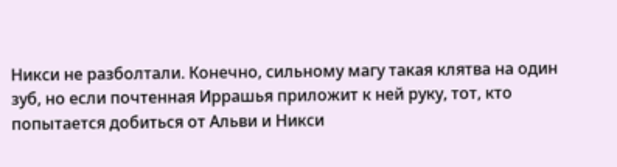Никси не разболтали. Конечно, сильному магу такая клятва на один зуб, но если почтенная Иррашья приложит к ней руку, тот, кто попытается добиться от Альви и Никси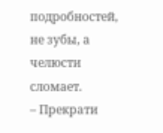подробностей, не зубы, а челюсти сломает.
– Прекрати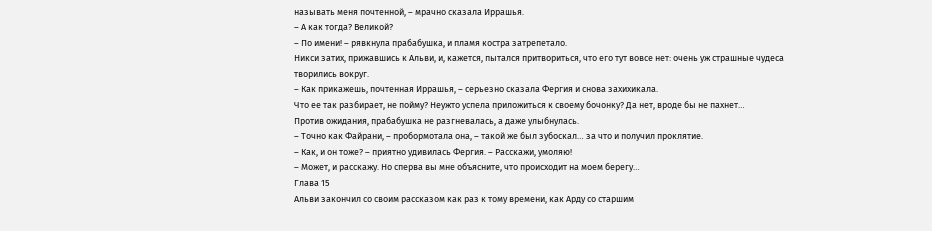называть меня почтенной, – мрачно сказала Иррашья.
– А как тогда? Великой?
– По имени! – рявкнула прабабушка, и пламя костра затрепетало.
Никси затих, прижавшись к Альви, и, кажется, пытался притвориться, что его тут вовсе нет: очень уж страшные чудеса творились вокруг.
– Как прикажешь, почтенная Иррашья, – серьезно сказала Фергия и снова захихикала.
Что ее так разбирает, не пойму? Неужто успела приложиться к своему бочонку? Да нет, вроде бы не пахнет…
Против ожидания, прабабушка не разгневалась, а даже улыбнулась.
– Точно как Файрани, – пробормотала она, – такой же был зубоскал… за что и получил проклятие.
– Как, и он тоже? – приятно удивилась Фергия. – Расскажи, умоляю!
– Может, и расскажу. Но сперва вы мне объясните, что происходит на моем берегу…
Глава 15
Альви закончил со своим рассказом как раз к тому времени, как Арду со старшим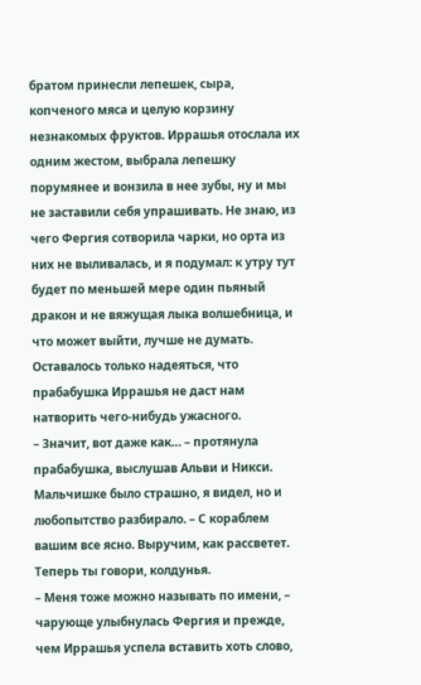братом принесли лепешек, сыра, копченого мяса и целую корзину незнакомых фруктов. Иррашья отослала их одним жестом, выбрала лепешку порумянее и вонзила в нее зубы, ну и мы не заставили себя упрашивать. Не знаю, из чего Фергия сотворила чарки, но орта из них не выливалась, и я подумал: к утру тут будет по меньшей мере один пьяный дракон и не вяжущая лыка волшебница, и что может выйти, лучше не думать. Оставалось только надеяться, что прабабушка Иррашья не даст нам натворить чего-нибудь ужасного.
– Значит, вот даже как… – протянула прабабушка, выслушав Альви и Никси. Мальчишке было страшно, я видел, но и любопытство разбирало. – С кораблем вашим все ясно. Выручим, как рассветет. Теперь ты говори, колдунья.
– Меня тоже можно называть по имени, – чарующе улыбнулась Фергия и прежде, чем Иррашья успела вставить хоть слово,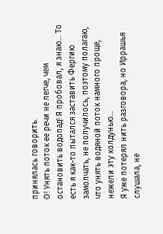принялась говорить.
О! Унять поток ее речи не легче, чем остановить водопад! Я пробовал, я знаю… То есть я как-то пытался заставить Фергию замолчать, не получилось, поэтому полагаю, что унять водяной поток намного проще, нежели эту колдунью…
Я уже потерял нить разговора, но Иррашья слушала, не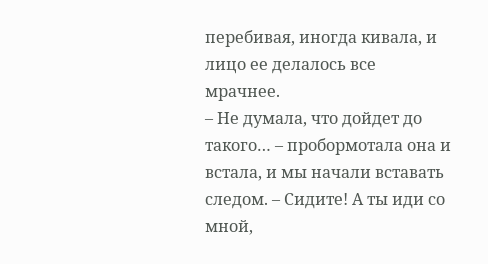перебивая, иногда кивала, и лицо ее делалось все мрачнее.
– Не думала, что дойдет до такого… – пробормотала она и встала, и мы начали вставать следом. – Сидите! А ты иди со мной,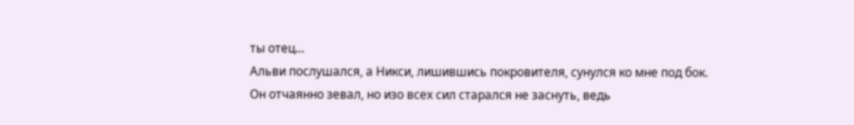ты отец…
Альви послушался, а Никси, лишившись покровителя, сунулся ко мне под бок. Он отчаянно зевал, но изо всех сил старался не заснуть, ведь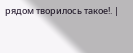рядом творилось такое!. |